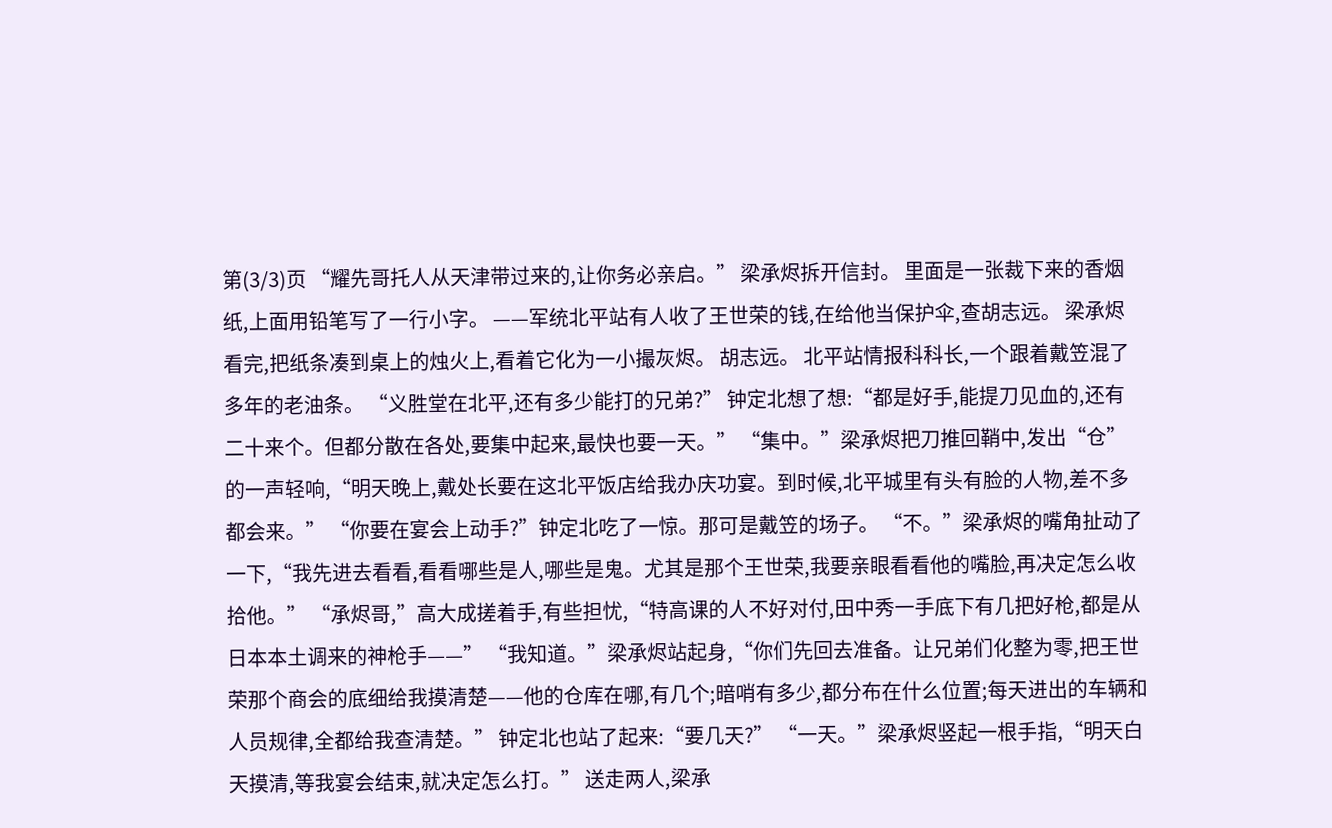第(3/3)页 “耀先哥托人从天津带过来的,让你务必亲启。” 梁承烬拆开信封。 里面是一张裁下来的香烟纸,上面用铅笔写了一行小字。 ——军统北平站有人收了王世荣的钱,在给他当保护伞,查胡志远。 梁承烬看完,把纸条凑到桌上的烛火上,看着它化为一小撮灰烬。 胡志远。 北平站情报科科长,一个跟着戴笠混了多年的老油条。 “义胜堂在北平,还有多少能打的兄弟?” 钟定北想了想:“都是好手,能提刀见血的,还有二十来个。但都分散在各处,要集中起来,最快也要一天。” “集中。”梁承烬把刀推回鞘中,发出“仓”的一声轻响,“明天晚上,戴处长要在这北平饭店给我办庆功宴。到时候,北平城里有头有脸的人物,差不多都会来。” “你要在宴会上动手?”钟定北吃了一惊。那可是戴笠的场子。 “不。”梁承烬的嘴角扯动了一下,“我先进去看看,看看哪些是人,哪些是鬼。尤其是那个王世荣,我要亲眼看看他的嘴脸,再决定怎么收拾他。” “承烬哥,”高大成搓着手,有些担忧,“特高课的人不好对付,田中秀一手底下有几把好枪,都是从日本本土调来的神枪手——” “我知道。”梁承烬站起身,“你们先回去准备。让兄弟们化整为零,把王世荣那个商会的底细给我摸清楚——他的仓库在哪,有几个;暗哨有多少,都分布在什么位置;每天进出的车辆和人员规律,全都给我查清楚。” 钟定北也站了起来:“要几天?” “一天。”梁承烬竖起一根手指,“明天白天摸清,等我宴会结束,就决定怎么打。” 送走两人,梁承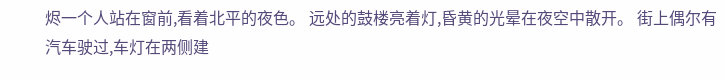烬一个人站在窗前,看着北平的夜色。 远处的鼓楼亮着灯,昏黄的光晕在夜空中散开。 街上偶尔有汽车驶过,车灯在两侧建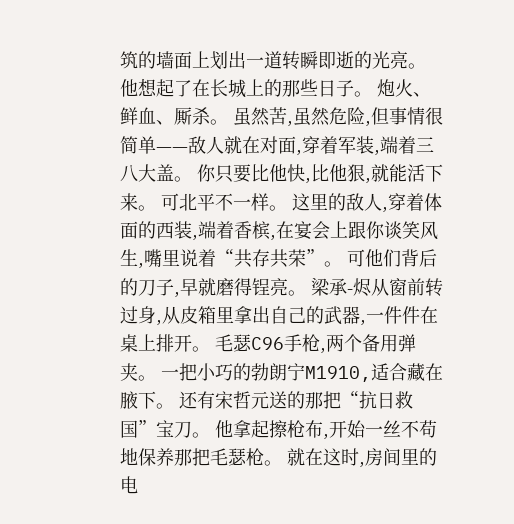筑的墙面上划出一道转瞬即逝的光亮。 他想起了在长城上的那些日子。 炮火、鲜血、厮杀。 虽然苦,虽然危险,但事情很简单——敌人就在对面,穿着军装,端着三八大盖。 你只要比他快,比他狠,就能活下来。 可北平不一样。 这里的敌人,穿着体面的西装,端着香槟,在宴会上跟你谈笑风生,嘴里说着“共存共荣”。 可他们背后的刀子,早就磨得锃亮。 梁承-烬从窗前转过身,从皮箱里拿出自己的武器,一件件在桌上排开。 毛瑟C96手枪,两个备用弹夹。 一把小巧的勃朗宁M1910,适合藏在腋下。 还有宋哲元送的那把“抗日救国”宝刀。 他拿起擦枪布,开始一丝不苟地保养那把毛瑟枪。 就在这时,房间里的电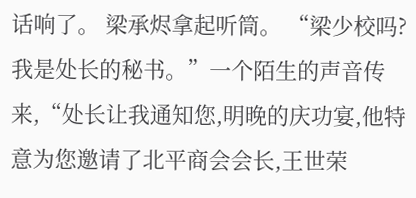话响了。 梁承烬拿起听筒。 “梁少校吗?我是处长的秘书。”一个陌生的声音传来,“处长让我通知您,明晚的庆功宴,他特意为您邀请了北平商会会长,王世荣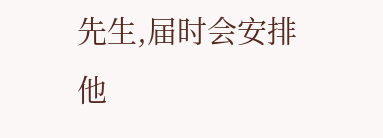先生,届时会安排他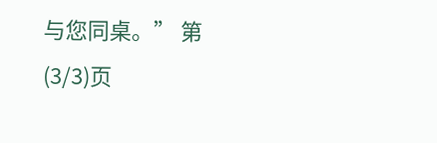与您同桌。” 第(3/3)页